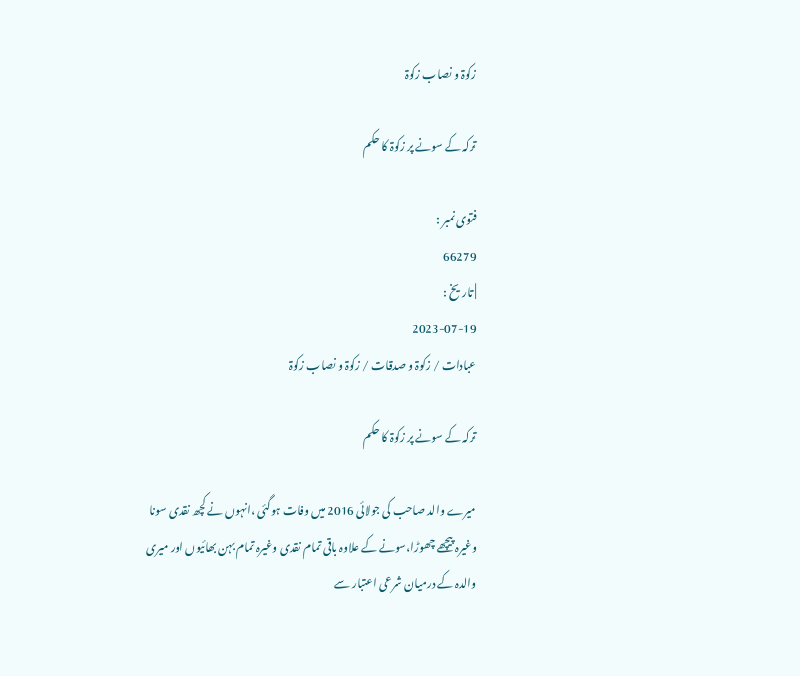زکوۃ و نصاب زکوۃ

ترکہ کے سونے پر زکوۃ کا حکم

فتوی نمبر :
66279
| تاریخ :
2023-07-19
عبادات / زکوۃ و صدقات / زکوۃ و نصاب زکوۃ

ترکہ کے سونے پر زکوۃ کا حکم

میرے والد صاحب کی جولائی 2016 میں وفات ہوگئی ،انہوں نے کچھ نقدی سونا وغیرہ پیچھے چھوڑا،سونے کے علاوہ باقی تمام نقدی وغیرہ تمام بہن بھائیوں اور میری والدہ کے درمیان شرعی اعتبار سے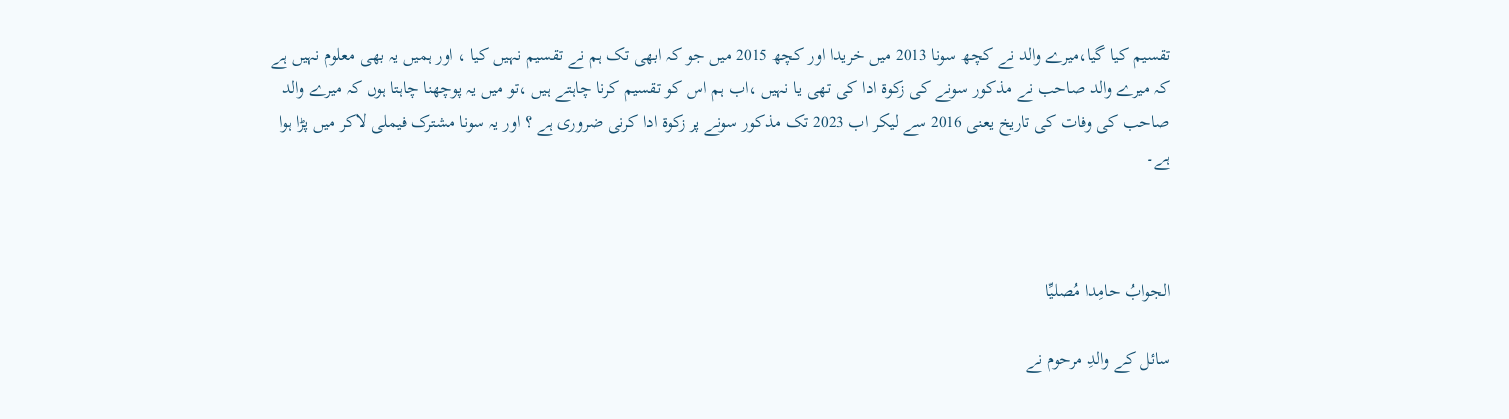تقسیم کیا گیا،میرے والد نے کچھ سونا 2013 میں خریدا اور کچھ 2015 میں جو کہ ابھی تک ہم نے تقسیم نہیں کیا ، اور ہمیں یہ بھی معلوم نہیں ہے کہ میرے والد صاحب نے مذکور سونے کی زکوۃ ادا کی تھی یا نہیں ،اب ہم اس کو تقسیم کرنا چاہتے ہیں ،تو میں یہ پوچھنا چاہتا ہوں کہ میرے والد صاحب کی وفات کی تاریخ یعنی 2016 سے لیکر اب 2023 تک مذکور سونے پر زکوۃ ادا کرنی ضروری ہے ؟ اور یہ سونا مشترک فیملی لاکر میں پڑا ہوا ہے۔



الجوابُ حامِدا مُصلیِّا

سائل کے والدِ مرحوم نے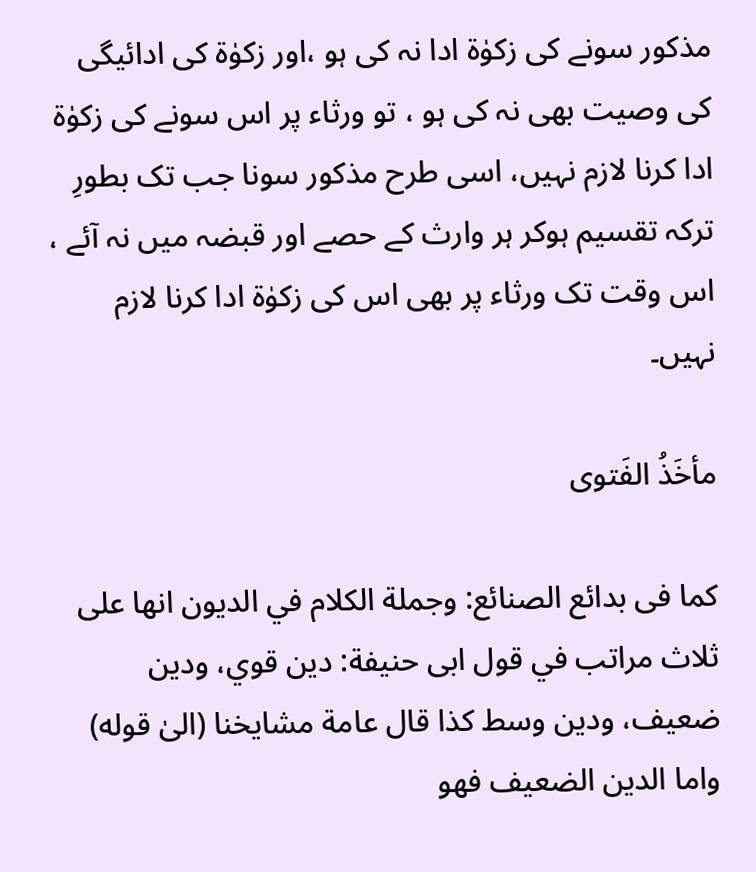مذکور سونے کی زکوٰۃ ادا نہ کی ہو ،اور زکوٰۃ کی ادائیگی کی وصیت بھی نہ کی ہو ، تو ورثاء پر اس سونے کی زکوٰۃ ادا کرنا لازم نہیں، اسی طرح مذکور سونا جب تک بطورِ ترکہ تقسیم ہوکر ہر وارث کے حصے اور قبضہ میں نہ آئے ، اس وقت تک ورثاء پر بھی اس کی زکوٰۃ ادا کرنا لازم نہیں۔

مأخَذُ الفَتوی

کما فی بدائع الصنائع: وجملة الكلام في الديون انھا على ثلاث مراتب في قول ابی حنيفة: دين قوي، ودين ضعيف، ودين وسط كذا قال عامة مشايخنا (الیٰ قوله) واما الدين الضعيف فھو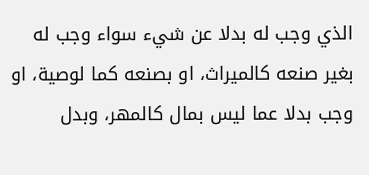الذي وجب له بدلا عن شيء سواء وجب له بغير صنعه كالميراث، او بصنعه كما لوصية، او وجب بدلا عما ليس بمال كالمهر، وبدل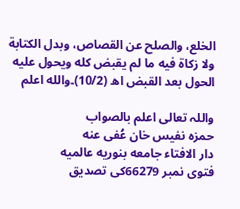الخلع، والصلح عن القصاص، وبدل الكتابة ولا زكاة فيه ما لم يقبض كله ويحول عليه الحول بعد القبض اھ (10/2)۔والله اعلم

واللہ تعالی اعلم بالصواب
حمزہ نفیس خان عُفی عنه
دار الافتاء جامعه بنوریه عالمیه
فتوی نمبر 66279کی تصدیق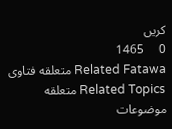کریں
0     1465
Related Fatawa متعلقه فتاوی
Related Topics متعلقه موضوعات